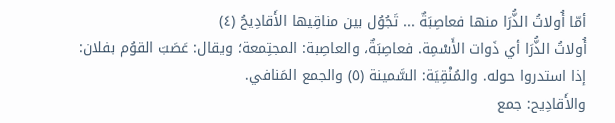أمّا أُولاتُ الذُّرَا منها فعاصِبَةٌ ... تَجُوُل بين مناقِيها الأَقادِيحُ (٤)
أُولاتُ الذُّرَا أي ذَوات الأَسْمِة. فعاصِبَةٌ، والعاصِبة: المجتِمعة؛ ويقال: عَصَبَ القوُم بفلان: إذا استدروا حوله. والمُنْقِيَة: السَّمينة (٥) والجمع المَنافي.
والأَقادِيح: جمع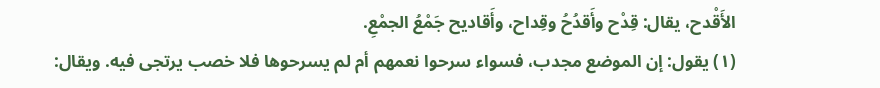الأَقْدح، يقال: قِدْح وأَقدُحُ وقِداح، وأَقاديح جَمْعُ الجمْعِ.
(١) يقول: إن الموضع مجدب، فسواء سرحوا نعمهم أم لم يسرحوها فلا خصب يرتجى فيه. ويقال: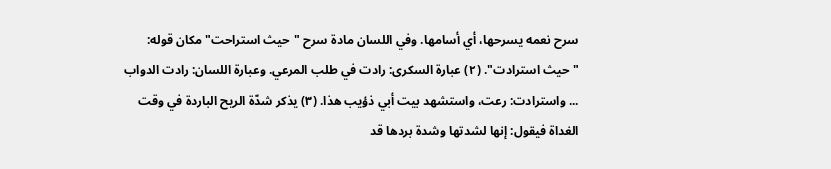سرح نعمه يسرحها، أي أسامها. وفي اللسان مادة سرح "حيث استراحت" مكان قوله: "حيث استرادت". (٢) عبارة السكرى: رادت في طلب المرعي. وعبارة اللسان: رادت الدواب ... واسترادت: رعت، واستشهد بيت أبي ذؤيب هذا. (٣) يذكر شدّة الريح الباردة في وقت الغداة فيقول: إنها لشدتها وشدة بردها قد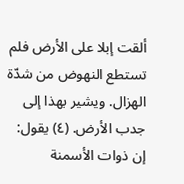ألقت إبلا على الأرض فلم تستطع النهوض من شدّة الهزال. ويشير بهذا إلى جدب الأرض. (٤) يقول: إن ذوات الأسمنة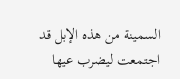السمينة من هذه الإبل قد اجتمعت ليضرب عيها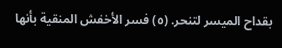بقداح الميسر لتنحر. (٥) فسر الأخفش المنقية بأنها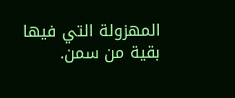المهزولة التي فيها بقية من سمن.